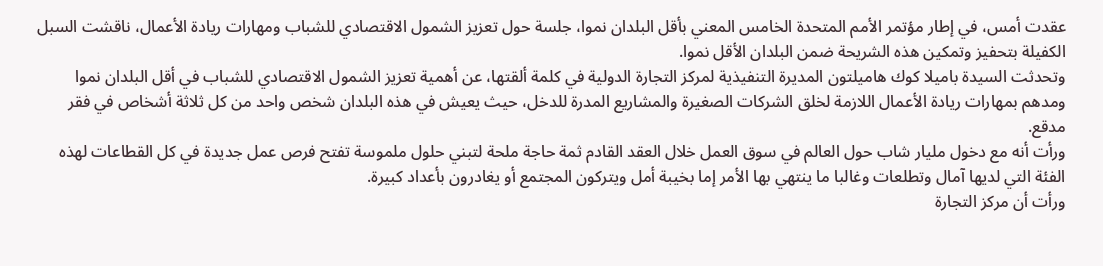عقدت أمس، في إطار مؤتمر الأمم المتحدة الخامس المعني بأقل البلدان نموا، جلسة حول تعزيز الشمول الاقتصادي للشباب ومهارات ريادة الأعمال، ناقشت السبل الكفيلة بتحفيز وتمكين هذه الشريحة ضمن البلدان الأقل نموا.
وتحدثت السيدة باميلا كوك هاميلتون المديرة التنفيذية لمركز التجارة الدولية في كلمة ألقتها، عن أهمية تعزيز الشمول الاقتصادي للشباب في أقل البلدان نموا ومدهم بمهارات ريادة الأعمال اللازمة لخلق الشركات الصغيرة والمشاريع المدرة للدخل، حيث يعيش في هذه البلدان شخص واحد من كل ثلاثة أشخاص في فقر مدقع.
ورأت أنه مع دخول مليار شاب حول العالم في سوق العمل خلال العقد القادم ثمة حاجة ملحة لتبني حلول ملموسة تفتح فرص عمل جديدة في كل القطاعات لهذه الفئة التي لديها آمال وتطلعات وغالبا ما ينتهي بها الأمر إما بخيبة أمل ويتركون المجتمع أو يغادرون بأعداد كبيرة.
ورأت أن مركز التجارة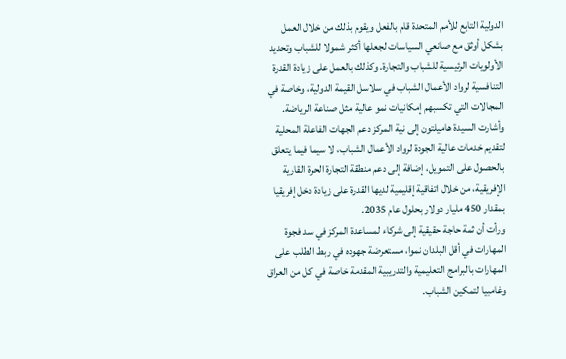الدولية التابع للأمم المتحدة قام بالفعل ويقوم بذلك من خلال العمل بشكل أوثق مع صانعي السياسات لجعلها أكثر شمولا للشباب وتحديد الأولويات الرئيسية للشباب والتجارة. وكذلك بالعمل على زيادة القدرة التنافسية لرواد الأعمال الشباب في سلاسل القيمة الدولية، وخاصة في المجالات التي تكسبهم إمكانيات نمو عالية مثل صناعة الرياضة.
وأشارت السيدة هاميلتون إلى نية المركز دعم الجهات الفاعلة المحلية لتقديم خدمات عالية الجودة لرواد الأعمال الشباب، لا سيما فيما يتعلق بالحصول على التمويل، إضافة إلى دعم منطقة التجارة الحرة القارية الإفريقية، من خلال اتفاقية إقليمية لديها القدرة على زيادة دخل إفريقيا بمقدار 450 مليار دولار بحلول عام 2035.
ورأت أن ثمة حاجة حقيقية إلى شركاء لمساعدة المركز في سد فجوة المهارات في أقل البلدان نموا، مستعرضة جهوده في ربط الطلب على المهارات بالبرامج التعليمية والتدريبية المقدمة خاصة في كل من العراق وغامبيا لتمكين الشباب.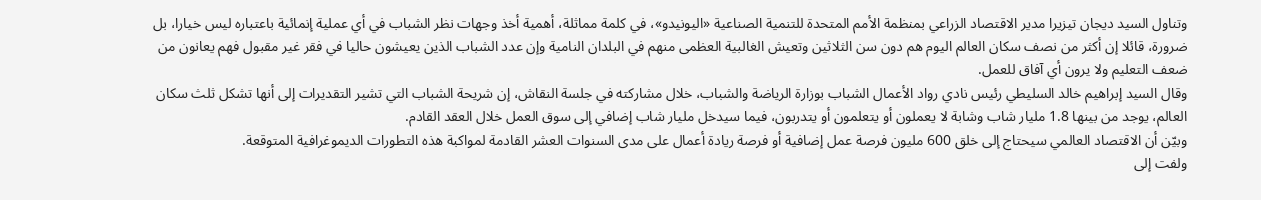وتناول السيد ديجان تيزيرا مدير الاقتصاد الزراعي بمنظمة الأمم المتحدة للتنمية الصناعية «اليونيدو»، في كلمة مماثلة، أهمية أخذ وجهات نظر الشباب في أي عملية إنمائية باعتباره ليس خيارا، بل ضرورة، قائلا إن أكثر من نصف سكان العالم اليوم هم دون سن الثلاثين وتعيش الغالبية العظمى منهم في البلدان النامية وإن عدد الشباب الذين يعيشون حاليا في فقر غير مقبول فهم يعانون من ضعف التعليم ولا يرون أي آفاق للعمل.
وقال السيد إبراهيم خالد السليطي رئيس نادي رواد الأعمال الشباب بوزارة الرياضة والشباب، خلال مشاركته في جلسة النقاش، إن شريحة الشباب التي تشير التقديرات إلى أنها تشكل ثلث سكان العالم، يوجد من بينها 1.8 مليار شاب وشابة لا يعملون أو يتعلمون أو يتدربون، فيما سيدخل مليار شاب إضافي إلى سوق العمل خلال العقد القادم.
وبيّن أن الاقتصاد العالمي سيحتاج إلى خلق 600 مليون فرصة عمل إضافية أو فرصة ريادة أعمال على مدى السنوات العشر القادمة لمواكبة هذه التطورات الديموغرافية المتوقعة.
ولفت إلى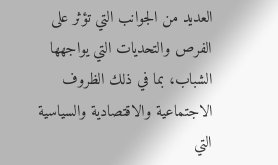العديد من الجوانب التي تؤثر على الفرص والتحديات التي يواجهها الشباب، بما في ذلك الظروف الاجتماعية والاقتصادية والسياسية التي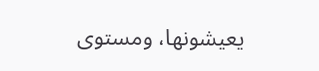يعيشونها، ومستوى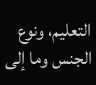التعليم، ونوع الجنس وما إلى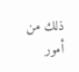ذلك من أمور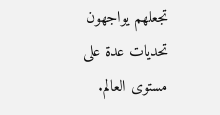تجعلهم يواجهون تحديات عدة على مستوى العالم.